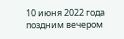10 июня 2022 года поздним вечером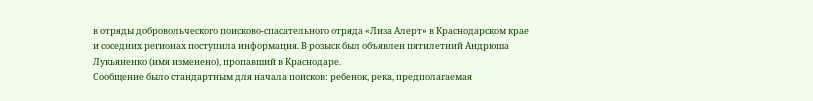в отряды добровольческого поисково-спасательного отряда «Лиза Алерт» в Краснодарском крае и соседних регионах поступила информация. В розыск был объявлен пятилетний Андрюша Лукьяненко (имя изменено), пропавший в Краснодаре.
Сообщение было стандартным для начала поисков: ребенок, река, предполагаемая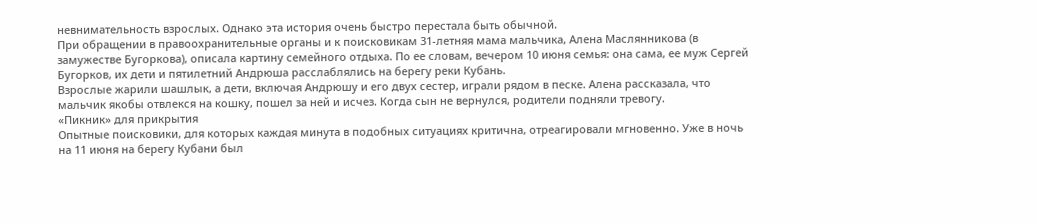невнимательность взрослых. Однако эта история очень быстро перестала быть обычной.
При обращении в правоохранительные органы и к поисковикам 31-летняя мама мальчика, Алена Маслянникова (в замужестве Бугоркова), описала картину семейного отдыха. По ее словам, вечером 10 июня семья: она сама, ее муж Сергей Бугорков, их дети и пятилетний Андрюша расслаблялись на берегу реки Кубань.
Взрослые жарили шашлык, а дети, включая Андрюшу и его двух сестер, играли рядом в песке. Алена рассказала, что мальчик якобы отвлекся на кошку, пошел за ней и исчез. Когда сын не вернулся, родители подняли тревогу.
«Пикник» для прикрытия
Опытные поисковики, для которых каждая минута в подобных ситуациях критична, отреагировали мгновенно. Уже в ночь на 11 июня на берегу Кубани был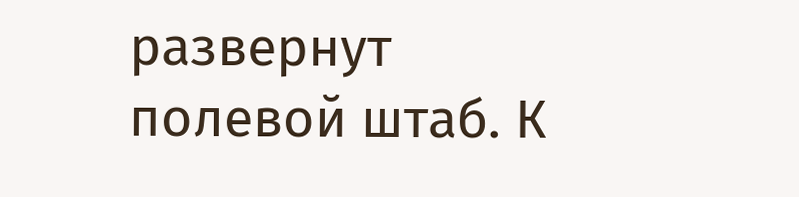развернут полевой штаб. К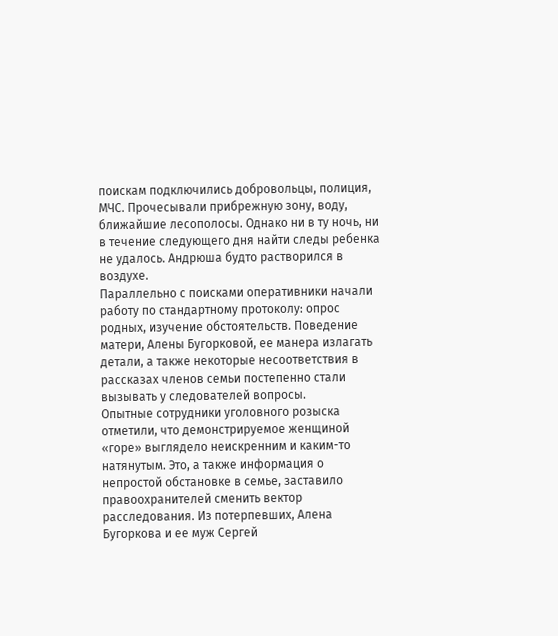поискам подключились добровольцы, полиция, МЧС. Прочесывали прибрежную зону, воду, ближайшие лесополосы. Однако ни в ту ночь, ни в течение следующего дня найти следы ребенка не удалось. Андрюша будто растворился в воздухе.
Параллельно с поисками оперативники начали работу по стандартному протоколу: опрос родных, изучение обстоятельств. Поведение матери, Алены Бугорковой, ее манера излагать детали, а также некоторые несоответствия в рассказах членов семьи постепенно стали вызывать у следователей вопросы.
Опытные сотрудники уголовного розыска отметили, что демонстрируемое женщиной «горе» выглядело неискренним и каким-то натянутым. Это, а также информация о непростой обстановке в семье, заставило правоохранителей сменить вектор расследования. Из потерпевших, Алена Бугоркова и ее муж Сергей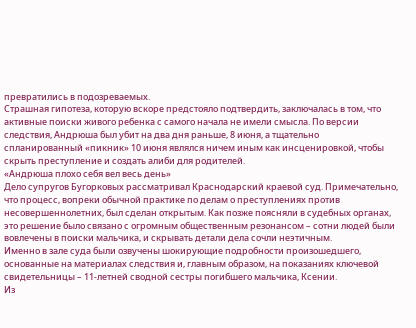превратились в подозреваемых.
Страшная гипотеза, которую вскоре предстояло подтвердить, заключалась в том, что активные поиски живого ребенка с самого начала не имели смысла. По версии следствия, Андрюша был убит на два дня раньше, 8 июня, а тщательно спланированный «пикник» 10 июня являлся ничем иным как инсценировкой, чтобы скрыть преступление и создать алиби для родителей.
«Андрюша плохо себя вел весь день»
Дело супругов Бугорковых рассматривал Краснодарский краевой суд. Примечательно, что процесс, вопреки обычной практике по делам о преступлениях против несовершеннолетних, был сделан открытым. Как позже поясняли в судебных органах, это решение было связано с огромным общественным резонансом – сотни людей были вовлечены в поиски мальчика, и скрывать детали дела сочли неэтичным.
Именно в зале суда были озвучены шокирующие подробности произошедшего, основанные на материалах следствия и, главным образом, на показаниях ключевой свидетельницы – 11-летней сводной сестры погибшего мальчика, Ксении.
Из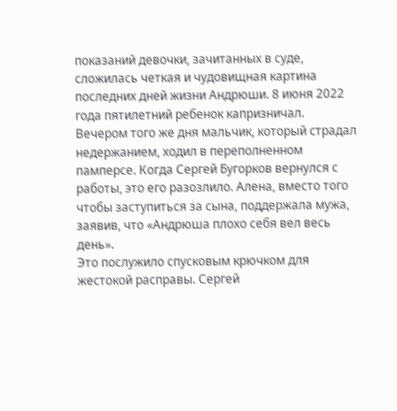показаний девочки, зачитанных в суде, сложилась четкая и чудовищная картина последних дней жизни Андрюши. 8 июня 2022 года пятилетний ребенок капризничал. Вечером того же дня мальчик, который страдал недержанием, ходил в переполненном памперсе. Когда Сергей Бугорков вернулся с работы, это его разозлило. Алена, вместо того чтобы заступиться за сына, поддержала мужа, заявив, что «Андрюша плохо себя вел весь день».
Это послужило спусковым крючком для жестокой расправы. Сергей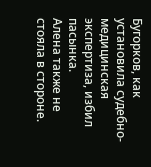Бугорков, как установила судебно-медицинская экспертиза, избил пасынка.
Алена также не стояла в стороне.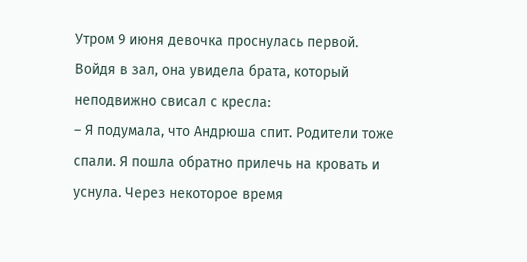Утром 9 июня девочка проснулась первой. Войдя в зал, она увидела брата, который неподвижно свисал с кресла:
– Я подумала, что Андрюша спит. Родители тоже спали. Я пошла обратно прилечь на кровать и уснула. Через некоторое время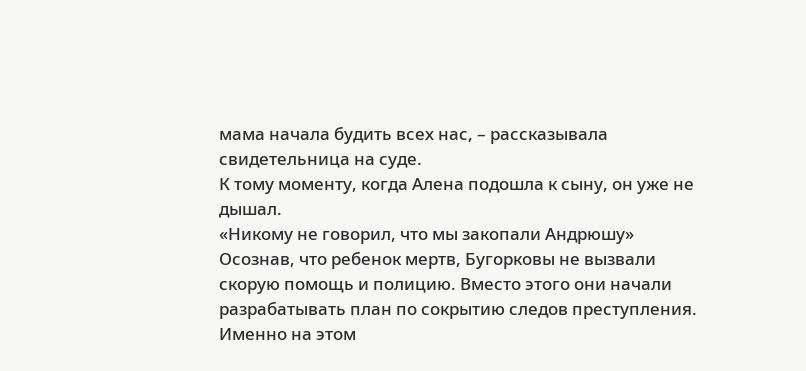мама начала будить всех нас, – рассказывала свидетельница на суде.
К тому моменту, когда Алена подошла к сыну, он уже не дышал.
«Никому не говорил, что мы закопали Андрюшу»
Осознав, что ребенок мертв, Бугорковы не вызвали скорую помощь и полицию. Вместо этого они начали разрабатывать план по сокрытию следов преступления. Именно на этом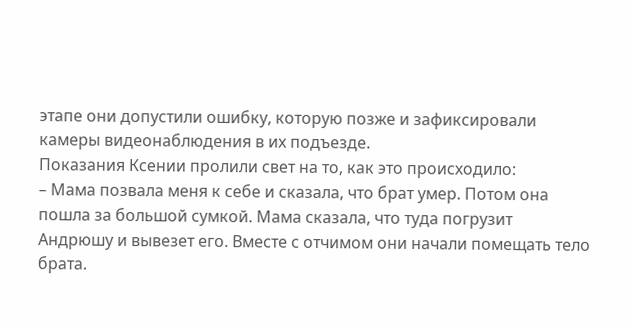этапе они допустили ошибку, которую позже и зафиксировали камеры видеонаблюдения в их подъезде.
Показания Ксении пролили свет на то, как это происходило:
– Мама позвала меня к себе и сказала, что брат умер. Потом она пошла за большой сумкой. Мама сказала, что туда погрузит Андрюшу и вывезет его. Вместе с отчимом они начали помещать тело брата.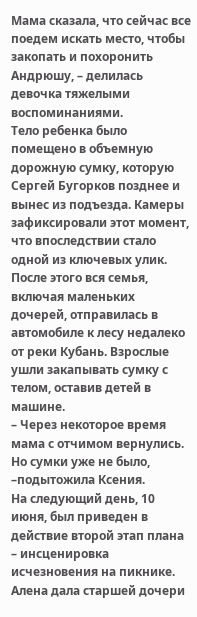Мама сказала, что сейчас все поедем искать место, чтобы закопать и похоронить Андрюшу, – делилась девочка тяжелыми воспоминаниями.
Тело ребенка было помещено в объемную дорожную сумку, которую Сергей Бугорков позднее и вынес из подъезда. Камеры зафиксировали этот момент, что впоследствии стало одной из ключевых улик. После этого вся семья, включая маленьких дочерей, отправилась в автомобиле к лесу недалеко от реки Кубань. Взрослые ушли закапывать сумку с телом, оставив детей в машине.
– Через некоторое время мама с отчимом вернулись. Но сумки уже не было, –подытожила Ксения.
На следующий день, 10 июня, был приведен в действие второй этап плана – инсценировка исчезновения на пикнике. Алена дала старшей дочери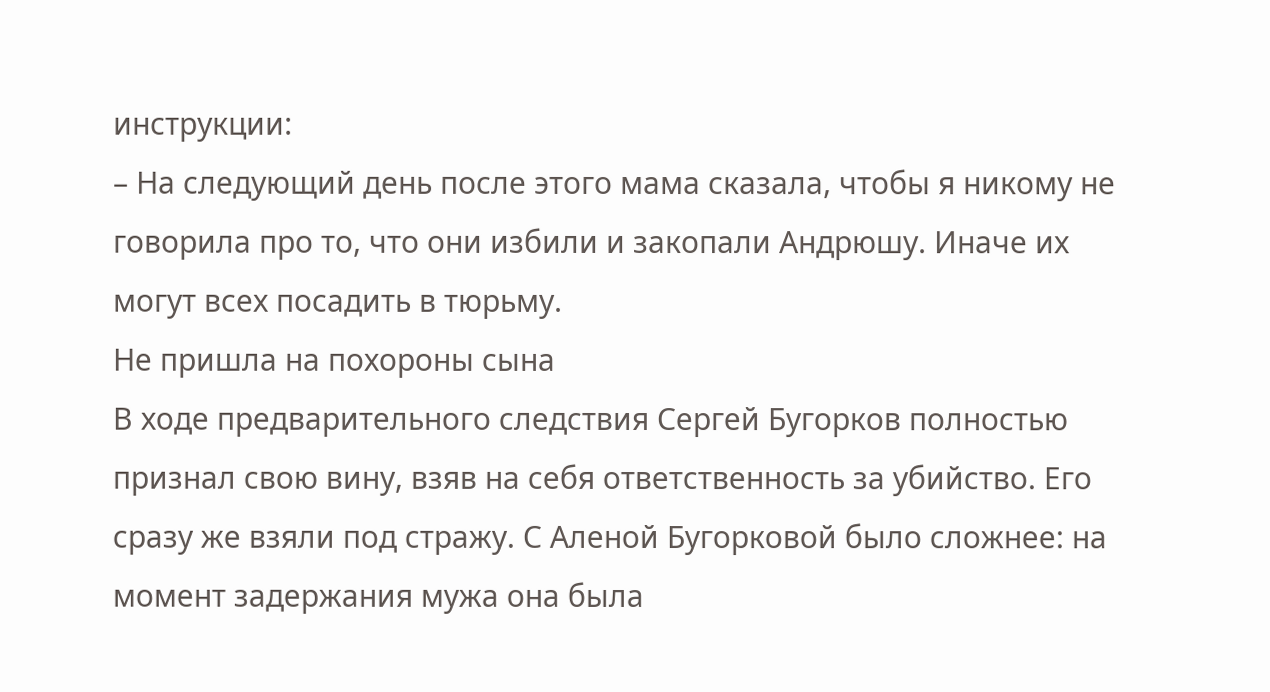инструкции:
– На следующий день после этого мама сказала, чтобы я никому не говорила про то, что они избили и закопали Андрюшу. Иначе их могут всех посадить в тюрьму.
Не пришла на похороны сына
В ходе предварительного следствия Сергей Бугорков полностью признал свою вину, взяв на себя ответственность за убийство. Его сразу же взяли под стражу. С Аленой Бугорковой было сложнее: на момент задержания мужа она была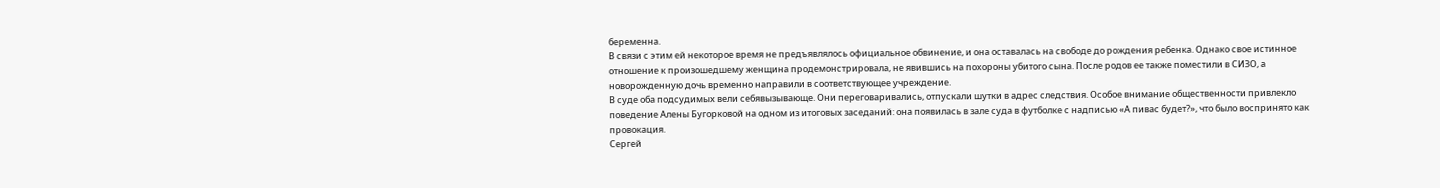беременна.
В связи с этим ей некоторое время не предъявлялось официальное обвинение, и она оставалась на свободе до рождения ребенка. Однако свое истинное отношение к произошедшему женщина продемонстрировала, не явившись на похороны убитого сына. После родов ее также поместили в СИЗО, а новорожденную дочь временно направили в соответствующее учреждение.
В суде оба подсудимых вели себявызывающе. Они переговаривались, отпускали шутки в адрес следствия. Особое внимание общественности привлекло поведение Алены Бугорковой на одном из итоговых заседаний: она появилась в зале суда в футболке с надписью «А пивас будет?», что было воспринято как провокация.
Сергей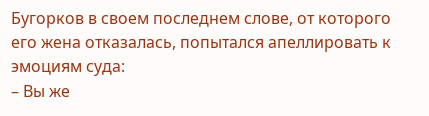Бугорков в своем последнем слове, от которого его жена отказалась, попытался апеллировать к эмоциям суда:
– Вы же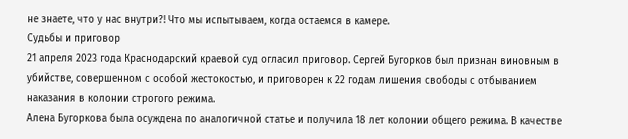не знаете, что у нас внутри?! Что мы испытываем, когда остаемся в камере.
Судьбы и приговор
21 апреля 2023 года Краснодарский краевой суд огласил приговор. Сергей Бугорков был признан виновным в убийстве, совершенном с особой жестокостью, и приговорен к 22 годам лишения свободы с отбыванием наказания в колонии строгого режима.
Алена Бугоркова была осуждена по аналогичной статье и получила 18 лет колонии общего режима. В качестве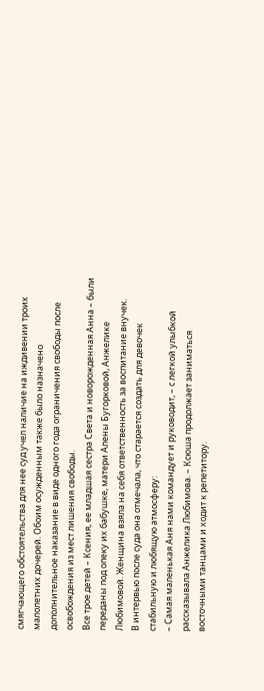смягчающего обстоятельства для нее суд учел наличие на иждивении троих малолетних дочерей. Обоим осужденным также было назначено дополнительное наказание в виде одного года ограничения свободы после освобождения из мест лишения свободы.
Все трое детей – Ксения, ее младшая сестра Света и новорожденная Анна – были переданы под опеку их бабушке, матери Алены Бугорковой, Анжелике Любимовой. Женщина взяла на себя ответственность за воспитание внучек.
В интервью после суда она отмечала, что старается создать для девочек стабильную и любящую атмосферу:
– Самая маленькая Аня нами командует и руководит, – с легкой улыбкой рассказывала Анжелика Любимова. – Ксюша продолжает заниматься восточными танцами и ходит к репетитору.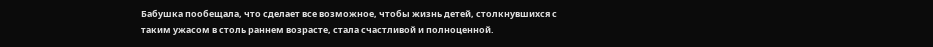Бабушка пообещала, что сделает все возможное, чтобы жизнь детей, столкнувшихся с таким ужасом в столь раннем возрасте, стала счастливой и полноценной.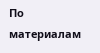По материалам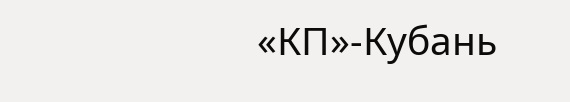«КП»-Кубань